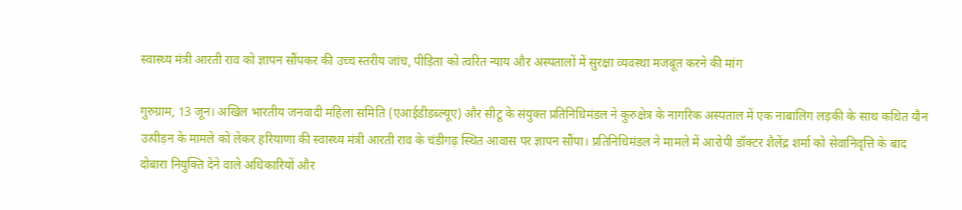स्वास्थ्य मंत्री आरती राव को ज्ञापन सौंपकर की उच्च स्तरीय जांच, पीड़िता को त्वरित न्याय और अस्पतालों में सुरक्षा व्यवस्था मजबूत करने की मांग

गुरुग्राम, 13 जून। अखिल भारतीय जनवादी महिला समिति (एआईडीडब्ल्यूए) और सीटू के संयुक्त प्रतिनिधिमंडल ने कुरुक्षेत्र के नागरिक अस्पताल में एक नाबालिग लड़की के साथ कथित यौन उत्पीड़न के मामले को लेकर हरियाणा की स्वास्थ्य मंत्री आरती राव के चंडीगढ़ स्थित आवास पर ज्ञापन सौंपा। प्रतिनिधिमंडल ने मामले में आरोपी डॉक्टर शैलेंद्र शर्मा को सेवानिवृत्ति के बाद दोबारा नियुक्ति देने वाले अधिकारियों और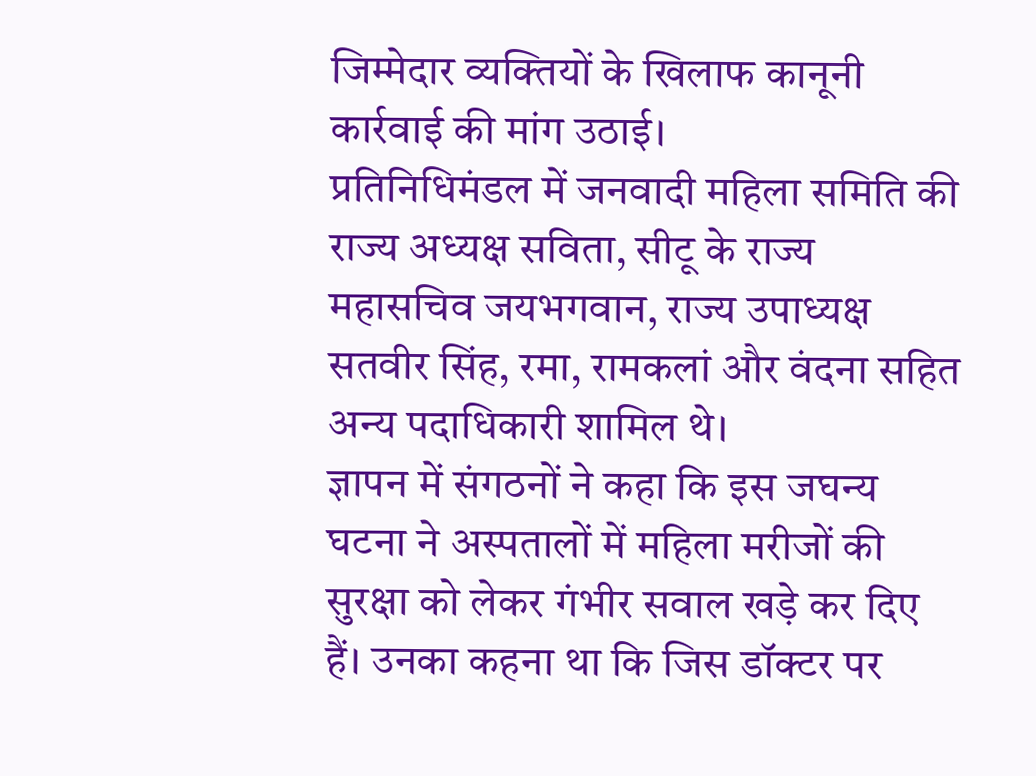जिम्मेदार व्यक्तियों के खिलाफ कानूनी कार्रवाई की मांग उठाई।
प्रतिनिधिमंडल में जनवादी महिला समिति की राज्य अध्यक्ष सविता, सीटू के राज्य महासचिव जयभगवान, राज्य उपाध्यक्ष सतवीर सिंह, रमा, रामकलां और वंदना सहित अन्य पदाधिकारी शामिल थे।
ज्ञापन में संगठनों ने कहा कि इस जघन्य घटना ने अस्पतालों में महिला मरीजों की सुरक्षा को लेकर गंभीर सवाल खड़े कर दिए हैं। उनका कहना था कि जिस डॉक्टर पर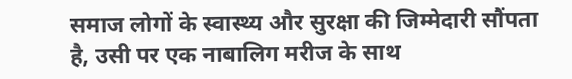समाज लोगों के स्वास्थ्य और सुरक्षा की जिम्मेदारी सौंपता है, उसी पर एक नाबालिग मरीज के साथ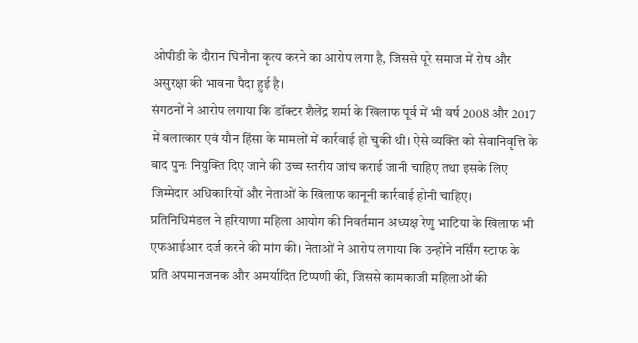ओपीडी के दौरान घिनौना कृत्य करने का आरोप लगा है, जिससे पूरे समाज में रोष और असुरक्षा की भावना पैदा हुई है।
संगठनों ने आरोप लगाया कि डॉक्टर शैलेंद्र शर्मा के खिलाफ पूर्व में भी वर्ष 2008 और 2017 में बलात्कार एवं यौन हिंसा के मामलों में कार्रवाई हो चुकी थी। ऐसे व्यक्ति को सेवानिवृत्ति के बाद पुनः नियुक्ति दिए जाने की उच्च स्तरीय जांच कराई जानी चाहिए तथा इसके लिए जिम्मेदार अधिकारियों और नेताओं के खिलाफ कानूनी कार्रवाई होनी चाहिए।
प्रतिनिधिमंडल ने हरियाणा महिला आयोग की निवर्तमान अध्यक्ष रेणु भाटिया के खिलाफ भी एफआईआर दर्ज करने की मांग की। नेताओं ने आरोप लगाया कि उन्होंने नर्सिंग स्टाफ के प्रति अपमानजनक और अमर्यादित टिप्पणी की, जिससे कामकाजी महिलाओं की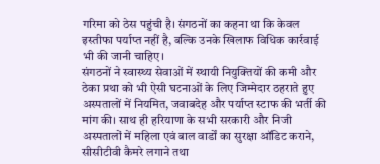गरिमा को ठेस पहुंची है। संगठनों का कहना था कि केवल इस्तीफा पर्याप्त नहीं है, बल्कि उनके खिलाफ विधिक कार्रवाई भी की जानी चाहिए।
संगठनों ने स्वास्थ्य सेवाओं में स्थायी नियुक्तियों की कमी और ठेका प्रथा को भी ऐसी घटनाओं के लिए जिम्मेदार ठहराते हुए अस्पतालों में नियमित, जवाबदेह और पर्याप्त स्टाफ की भर्ती की मांग की। साथ ही हरियाणा के सभी सरकारी और निजी अस्पतालों में महिला एवं बाल वार्डों का सुरक्षा ऑडिट कराने, सीसीटीवी कैमरे लगाने तथा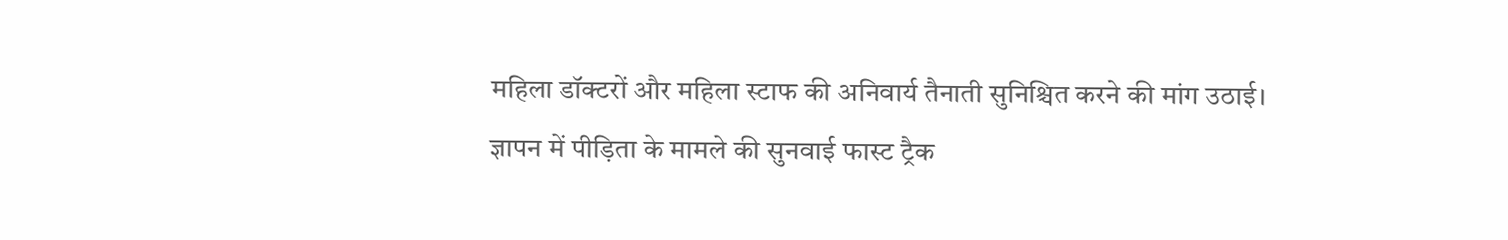महिला डॉक्टरों और महिला स्टाफ की अनिवार्य तैनाती सुनिश्चित करने की मांग उठाई।
ज्ञापन में पीड़िता के मामले की सुनवाई फास्ट ट्रैक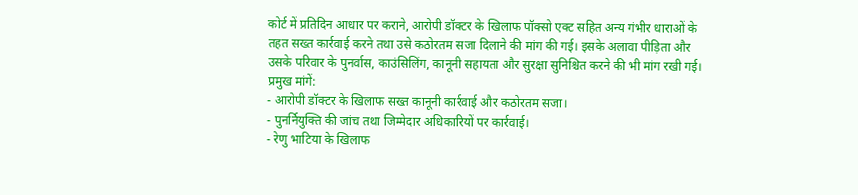कोर्ट में प्रतिदिन आधार पर कराने, आरोपी डॉक्टर के खिलाफ पॉक्सो एक्ट सहित अन्य गंभीर धाराओं के तहत सख्त कार्रवाई करने तथा उसे कठोरतम सजा दिलाने की मांग की गई। इसके अलावा पीड़िता और उसके परिवार के पुनर्वास, काउंसिलिंग, कानूनी सहायता और सुरक्षा सुनिश्चित करने की भी मांग रखी गई।
प्रमुख मांगें:
- आरोपी डॉक्टर के खिलाफ सख्त कानूनी कार्रवाई और कठोरतम सजा।
- पुनर्नियुक्ति की जांच तथा जिम्मेदार अधिकारियों पर कार्रवाई।
- रेणु भाटिया के खिलाफ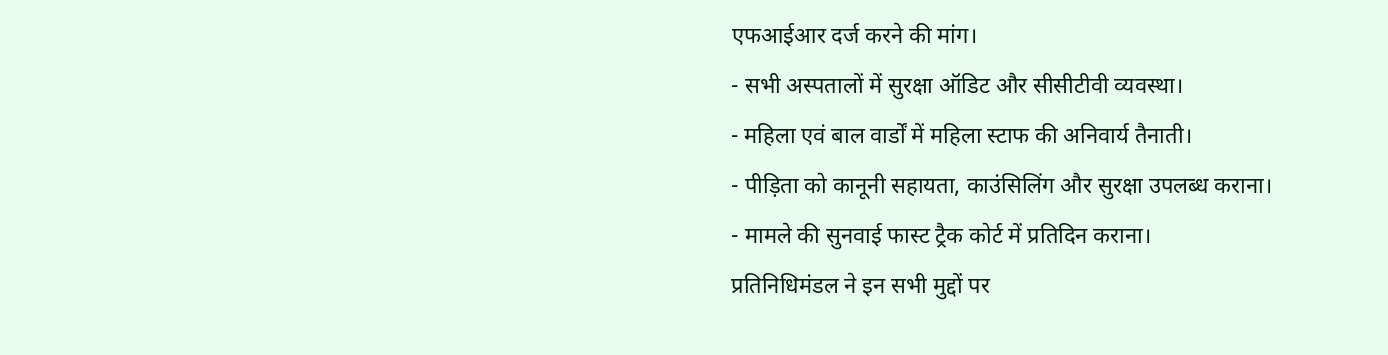एफआईआर दर्ज करने की मांग।
- सभी अस्पतालों में सुरक्षा ऑडिट और सीसीटीवी व्यवस्था।
- महिला एवं बाल वार्डों में महिला स्टाफ की अनिवार्य तैनाती।
- पीड़िता को कानूनी सहायता, काउंसिलिंग और सुरक्षा उपलब्ध कराना।
- मामले की सुनवाई फास्ट ट्रैक कोर्ट में प्रतिदिन कराना।
प्रतिनिधिमंडल ने इन सभी मुद्दों पर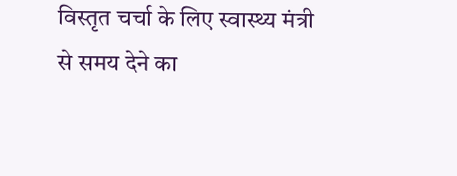विस्तृत चर्चा के लिए स्वास्थ्य मंत्री से समय देने का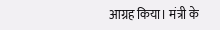आग्रह किया। मंत्री के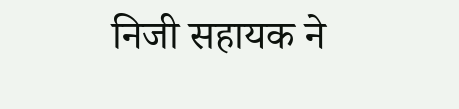निजी सहायक ने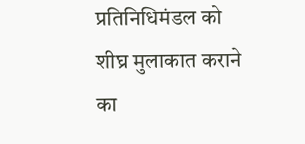प्रतिनिधिमंडल को शीघ्र मुलाकात कराने का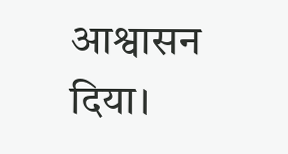आश्वासन दिया।